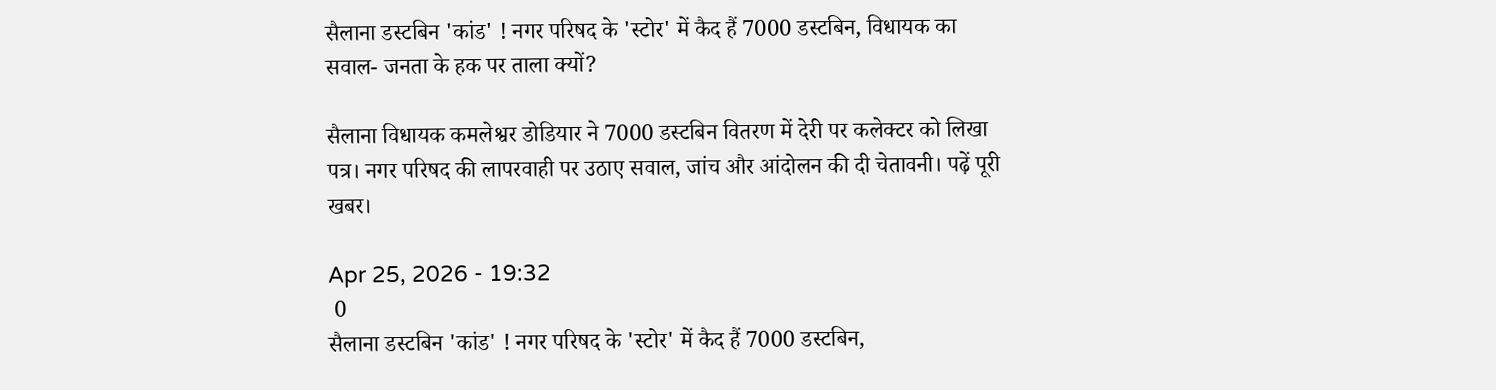सैलाना डस्टबिन 'कांड' ! नगर परिषद के 'स्टोर' में कैद हैं 7000 डस्टबिन, विधायक का सवाल- जनता के हक पर ताला क्यों?

सैलाना विधायक कमलेश्वर डोडियार ने 7000 डस्टबिन वितरण में देरी पर कलेक्टर को लिखा पत्र। नगर परिषद की लापरवाही पर उठाए सवाल, जांच और आंदोलन की दी चेतावनी। पढ़ें पूरी खबर।

Apr 25, 2026 - 19:32
 0
सैलाना डस्टबिन 'कांड' ! नगर परिषद के 'स्टोर' में कैद हैं 7000 डस्टबिन,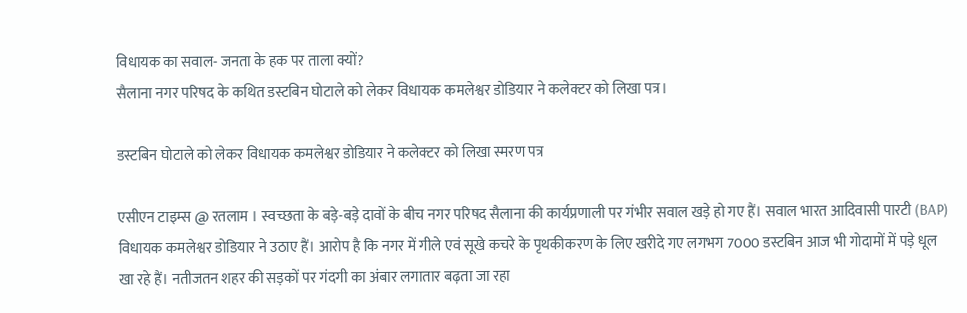विधायक का सवाल- जनता के हक पर ताला क्यों?
सैलाना नगर परिषद के कथित डस्टबिन घोटाले को लेकर विधायक कमलेश्वर डोडियार ने कलेक्टर को लिखा पत्र।

डस्टबिन घोटाले को लेकर विधायक कमलेश्वर डोडियार ने कलेक्टर को लिखा स्मरण पत्र

एसीएन टाइम्स @ रतलाम । स्वच्छता के बड़े-बड़े दावों के बीच नगर परिषद सैलाना की कार्यप्रणाली पर गंभीर सवाल खड़े हो गए हैं। सवाल भारत आदिवासी पारटी (BAP) विधायक कमलेश्वर डोडियार ने उठाए हैं। आरोप है कि नगर में गीले एवं सूखे कचरे के पृथकीकरण के लिए खरीदे गए लगभग 7000 डस्टबिन आज भी गोदामों में पड़े धूल खा रहे हैं। नतीजतन शहर की सड़कों पर गंदगी का अंबार लगातार बढ़ता जा रहा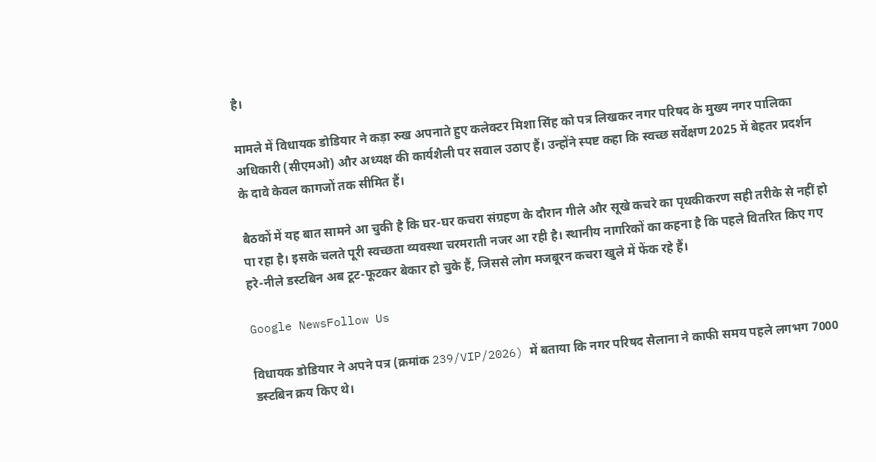है।

मामले में विधायक डोडियार ने कड़ा रुख अपनाते हुए कलेक्टर मिशा सिंह को पत्र लिखकर नगर परिषद के मुख्य नगर पालिका अधिकारी (सीएमओ) और अध्यक्ष की कार्यशैली पर सवाल उठाए हैं। उन्होंने स्पष्ट कहा कि स्वच्छ सर्वेक्षण 2025 में बेहतर प्रदर्शन के दावे केवल कागजों तक सीमित हैं।

बैठकों में यह बात सामने आ चुकी है कि घर-घर कचरा संग्रहण के दौरान गीले और सूखे कचरे का पृथकीकरण सही तरीके से नहीं हो पा रहा है। इसके चलते पूरी स्वच्छता व्यवस्था चरमराती नजर आ रही है। स्थानीय नागरिकों का कहना है कि पहले वितरित किए गए हरे-नीले डस्टबिन अब टूट-फूटकर बेकार हो चुके हैं, जिससे लोग मजबूरन कचरा खुले में फेंक रहे हैं।

Google NewsFollow Us

विधायक डोडियार ने अपने पत्र (क्रमांक 239/VIP/2026) में बताया कि नगर परिषद सैलाना ने काफी समय पहले लगभग 7000 डस्टबिन क्रय किए थे।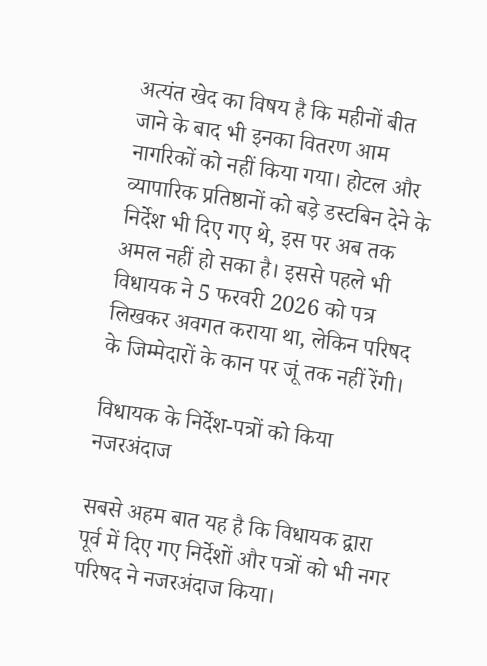अत्यंत खेद का विषय है कि महीनों बीत जाने के बाद भी इनका वितरण आम नागरिकों को नहीं किया गया। होटल और व्यापारिक प्रतिष्ठानों को बड़े डस्टबिन देने के निर्देश भी दिए गए थे, इस पर अब तक अमल नहीं हो सका है। इससे पहले भी विधायक ने 5 फरवरी 2026 को पत्र लिखकर अवगत कराया था, लेकिन परिषद के जिम्मेदारों के कान पर जूं तक नहीं रेंगी।

विधायक के निर्देश-पत्रों को किया नजरअंदाज

सबसे अहम बात यह है कि विधायक द्वारा पूर्व में दिए गए निर्देशों और पत्रों को भी नगर परिषद ने नजरअंदाज किया।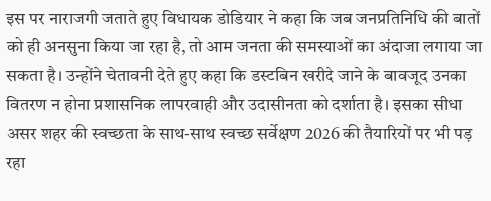इस पर नाराजगी जताते हुए विधायक डोडियार ने कहा कि जब जनप्रतिनिधि की बातों को ही अनसुना किया जा रहा है, तो आम जनता की समस्याओं का अंदाजा लगाया जा सकता है। उन्होंने चेतावनी देते हुए कहा कि डस्टबिन खरीदे जाने के बावजूद उनका वितरण न होना प्रशासनिक लापरवाही और उदासीनता को दर्शाता है। इसका सीधा असर शहर की स्वच्छता के साथ-साथ स्वच्छ सर्वेक्षण 2026 की तैयारियों पर भी पड़ रहा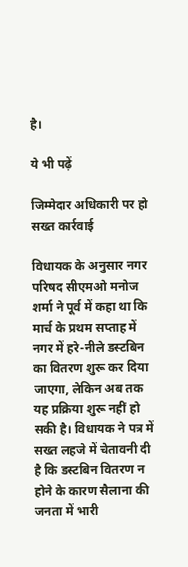है।

ये भी पढ़ें

जिम्मेदार अधिकारी पर हो सख्त कार्रवाई

विधायक के अनुसार नगर परिषद सीएमओ मनोज शर्मा ने पूर्व में कहा था कि मार्च के प्रथम सप्ताह में नगर में हरे-नीले डस्टबिन का वितरण शुरू कर दिया जाएगा, लेकिन अब तक यह प्रक्रिया शुरू नहीं हो सकी है। विधायक ने पत्र में सख्त लहजे में चेतावनी दी है कि डस्टबिन वितरण न होने के कारण सैलाना की जनता में भारी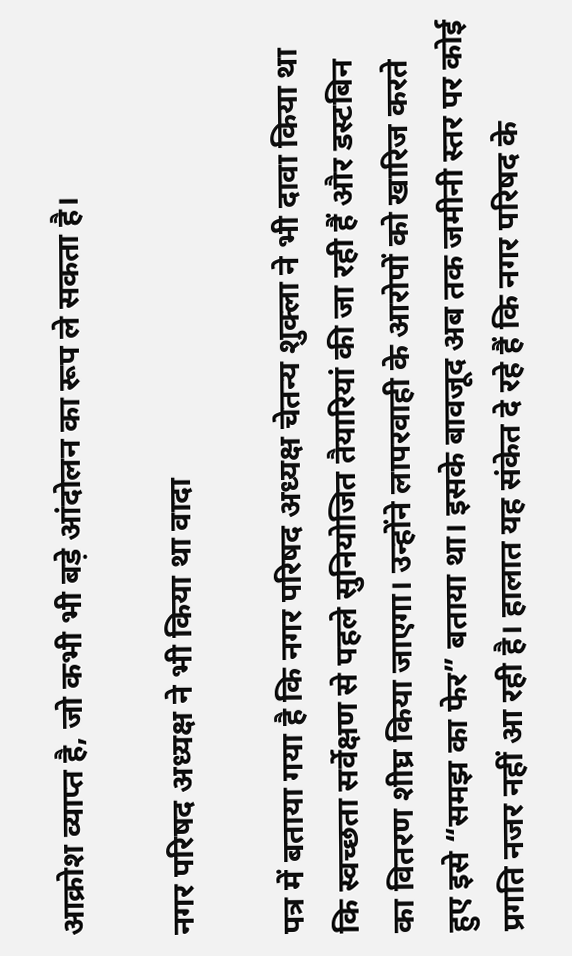आक्रोश व्याप्त है, जो कभी भी बड़े आंदोलन का रूप ले सकता है।

नगर परिषद अध्यक्ष ने भी किया था वादा

पत्र में बताया गया है कि नगर परिषद अध्यक्ष चेतन्य शुक्ला ने भी दावा किया था कि स्वच्छता सर्वेक्षण से पहले सुनियोजित तैयारियां की जा रही हैं और डस्टबिन का वितरण शीघ्र किया जाएगा। उन्होंने लापरवाही के आरोपों को खारिज करते हुए इसे “समझ का फेर” बताया था। इसके बावजूद अब तक जमीनी स्तर पर कोई प्रगति नजर नहीं आ रही है। हालात यह संकेत दे रहे हैं कि नगर परिषद के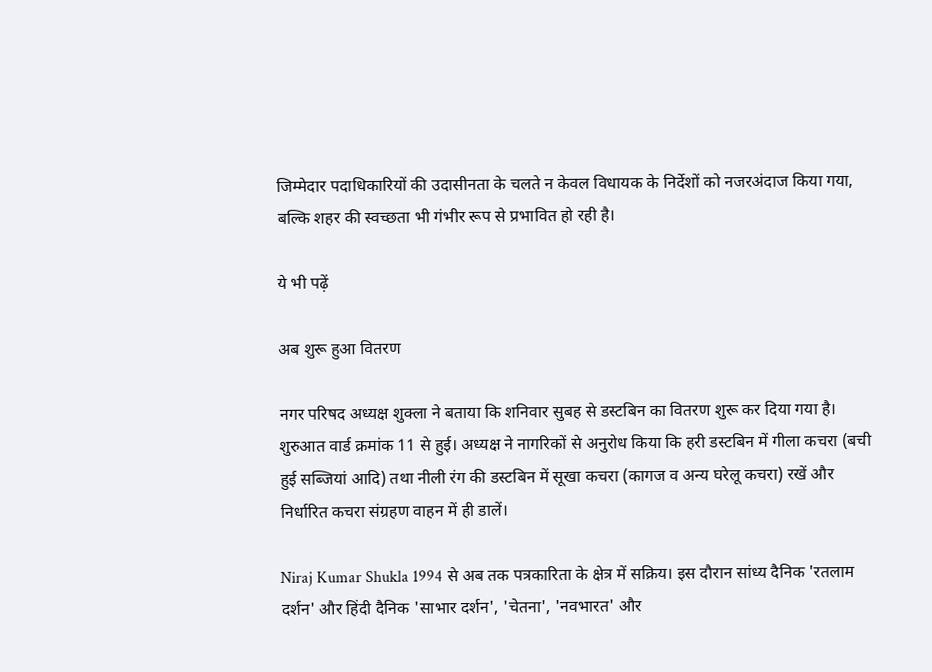जिम्मेदार पदाधिकारियों की उदासीनता के चलते न केवल विधायक के निर्देशों को नजरअंदाज किया गया, बल्कि शहर की स्वच्छता भी गंभीर रूप से प्रभावित हो रही है।

ये भी पढ़ें

अब शुरू हुआ वितरण

नगर परिषद अध्यक्ष शुक्ला ने बताया कि शनिवार सुबह से डस्टबिन का वितरण शुरू कर दिया गया है। शुरुआत वार्ड क्रमांक 11 से हुई। अध्यक्ष ने नागरिकों से अनुरोध किया कि हरी डस्टबिन में गीला कचरा (बची हुई सब्जियां आदि) तथा नीली रंग की डस्टबिन में सूखा कचरा (कागज व अन्य घरेलू कचरा) रखें और निर्धारित कचरा संग्रहण वाहन में ही डालें।

Niraj Kumar Shukla 1994 से अब तक पत्रकारिता के क्षेत्र में सक्रिय। इस दौरान सांध्य दैनिक 'रतलाम दर्शन' और हिंदी दैनिक 'साभार दर्शन', 'चेतना', 'नवभारत' और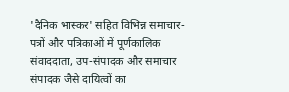'दैनिक भास्कर' सहित विभिन्न समाचार-पत्रों और पत्रिकाओं में पूर्णकालिक संवाददाता, उप-संपादक और समाचार संपादक जैसे दायित्वों का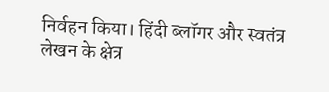निर्वहन किया। हिंदी ब्लॉगर और स्वतंत्र लेखन के क्षेत्र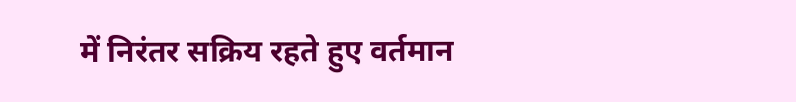में निरंतर सक्रिय रहते हुए वर्तमान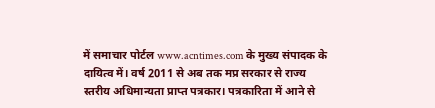में समाचार पोर्टल www.acntimes.com के मुख्य संपादक के दायित्व में। वर्ष 2011 से अब तक मप्र सरकार से राज्य स्तरीय अधिमान्यता प्राप्त पत्रकार। पत्रकारिता में आने से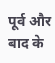पूर्व और बाद के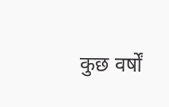कुछ वर्षों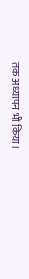तक अध्यापन भी किया।